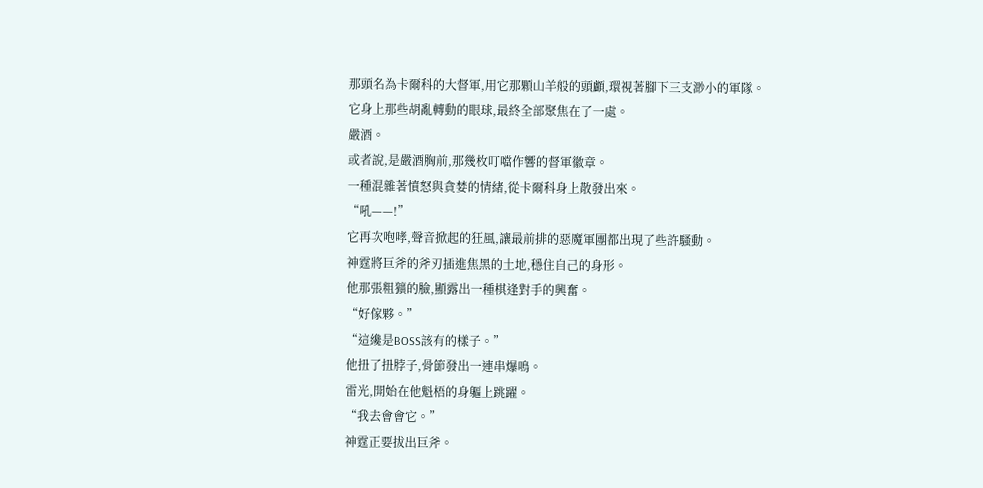那頭名為卡爾科的大督軍,用它那顆山羊般的頭顱,環視著腳下三支渺小的軍隊。
它身上那些胡亂轉動的眼球,最終全部聚焦在了一處。
嚴酒。
或者說,是嚴酒胸前,那幾枚叮噹作響的督軍徽章。
一種混雜著憤怒與貪婪的情緒,從卡爾科身上散發出來。
“吼——!”
它再次咆哮,聲音掀起的狂風,讓最前排的惡魔軍團都出現了些許騷動。
神霆將巨斧的斧刃插進焦黑的土地,穩住自己的身形。
他那張粗獷的臉,顯露出一種棋逢對手的興奮。
“好傢夥。”
“這纔是BOSS該有的樣子。”
他扭了扭脖子,骨節發出一連串爆鳴。
雷光,開始在他魁梧的身軀上跳躍。
“我去會會它。”
神霆正要拔出巨斧。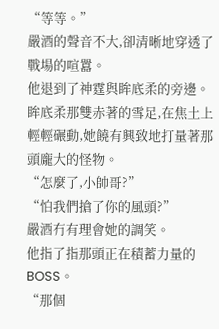“等等。”
嚴酒的聲音不大,卻清晰地穿透了戰場的喧囂。
他退到了神霆與眸底柔的旁邊。
眸底柔那雙赤著的雪足,在焦土上輕輕碾動,她饒有興致地打量著那頭龐大的怪物。
“怎麼了,小帥哥?”
“怕我們搶了你的風頭?”
嚴酒冇有理會她的調笑。
他指了指那頭正在積蓄力量的BOSS。
“那個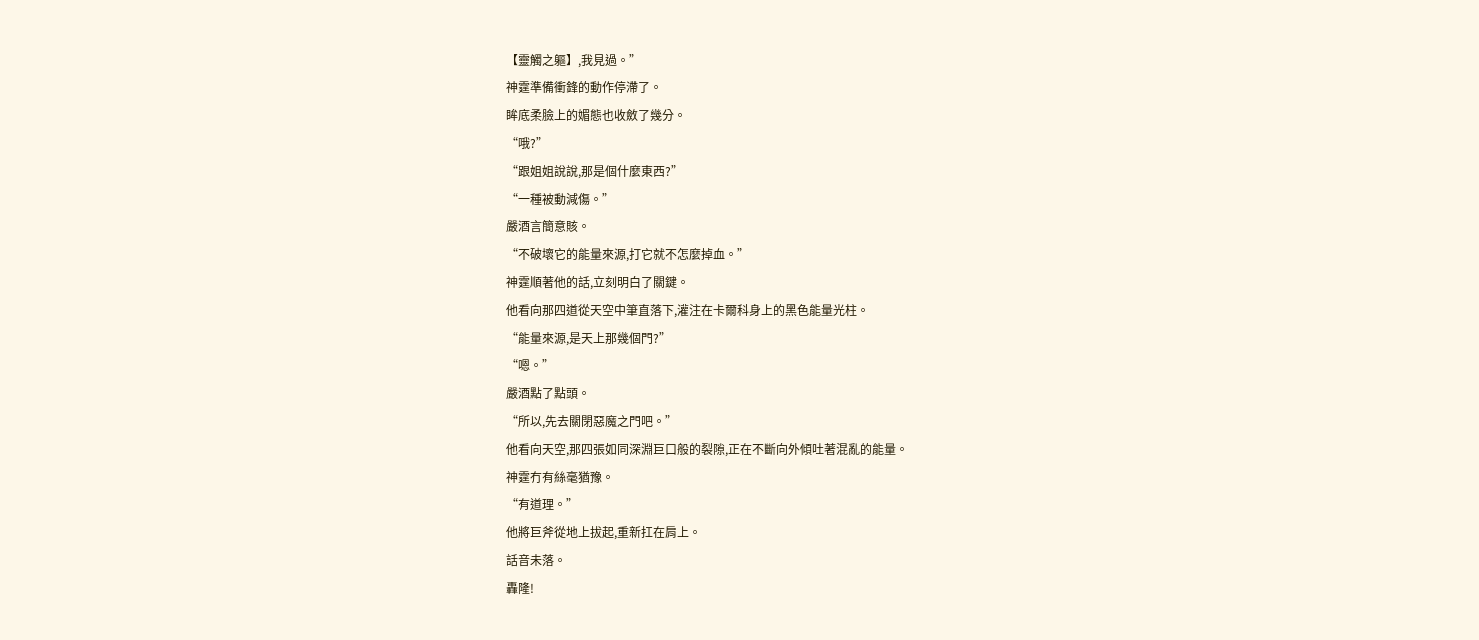【靈觸之軀】,我見過。”
神霆準備衝鋒的動作停滯了。
眸底柔臉上的媚態也收斂了幾分。
“哦?”
“跟姐姐說說,那是個什麼東西?”
“一種被動減傷。”
嚴酒言簡意賅。
“不破壞它的能量來源,打它就不怎麼掉血。”
神霆順著他的話,立刻明白了關鍵。
他看向那四道從天空中筆直落下,灌注在卡爾科身上的黑色能量光柱。
“能量來源,是天上那幾個門?”
“嗯。”
嚴酒點了點頭。
“所以,先去關閉惡魔之門吧。”
他看向天空,那四張如同深淵巨口般的裂隙,正在不斷向外傾吐著混亂的能量。
神霆冇有絲毫猶豫。
“有道理。”
他將巨斧從地上拔起,重新扛在肩上。
話音未落。
轟隆!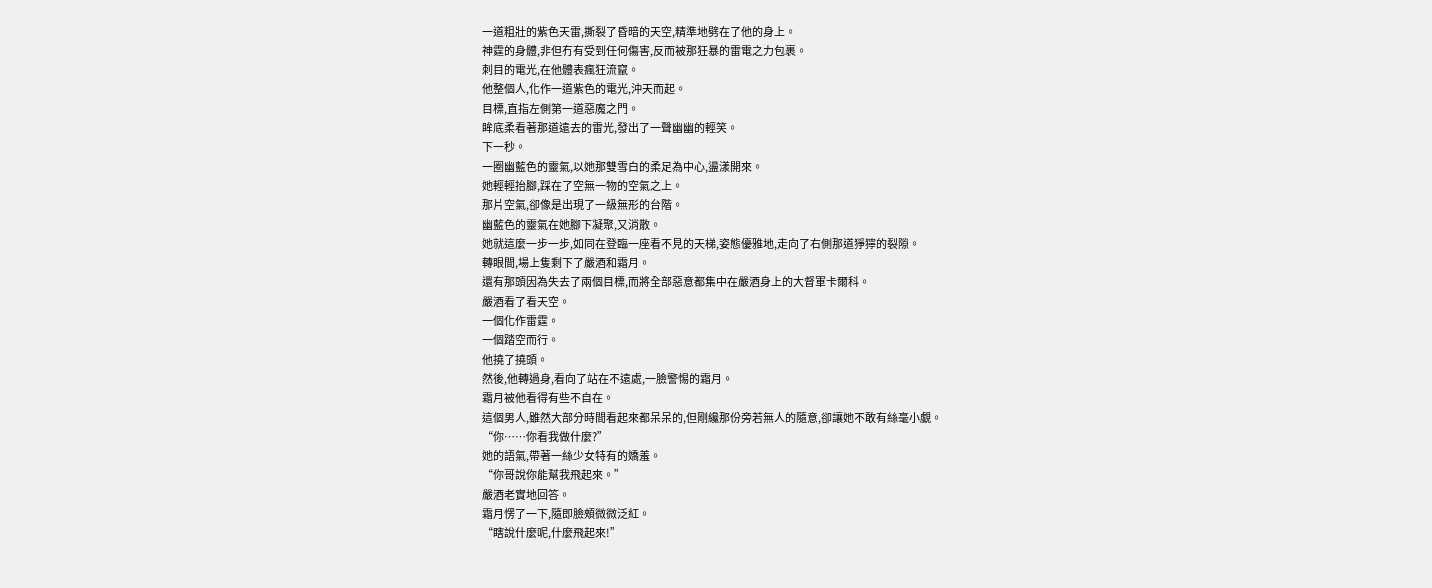一道粗壯的紫色天雷,撕裂了昏暗的天空,精準地劈在了他的身上。
神霆的身體,非但冇有受到任何傷害,反而被那狂暴的雷電之力包裹。
刺目的電光,在他體表瘋狂流竄。
他整個人,化作一道紫色的電光,沖天而起。
目標,直指左側第一道惡魔之門。
眸底柔看著那道遠去的雷光,發出了一聲幽幽的輕笑。
下一秒。
一圈幽藍色的靈氣,以她那雙雪白的柔足為中心,盪漾開來。
她輕輕抬腳,踩在了空無一物的空氣之上。
那片空氣,卻像是出現了一級無形的台階。
幽藍色的靈氣在她腳下凝聚,又消散。
她就這麼一步一步,如同在登臨一座看不見的天梯,姿態優雅地,走向了右側那道猙獰的裂隙。
轉眼間,場上隻剩下了嚴酒和霜月。
還有那頭因為失去了兩個目標,而將全部惡意都集中在嚴酒身上的大督軍卡爾科。
嚴酒看了看天空。
一個化作雷霆。
一個踏空而行。
他撓了撓頭。
然後,他轉過身,看向了站在不遠處,一臉警惕的霜月。
霜月被他看得有些不自在。
這個男人,雖然大部分時間看起來都呆呆的,但剛纔那份旁若無人的隨意,卻讓她不敢有絲毫小覷。
“你……你看我做什麼?”
她的語氣,帶著一絲少女特有的嬌羞。
“你哥說你能幫我飛起來。”
嚴酒老實地回答。
霜月愣了一下,隨即臉頰微微泛紅。
“瞎說什麼呢,什麼飛起來!”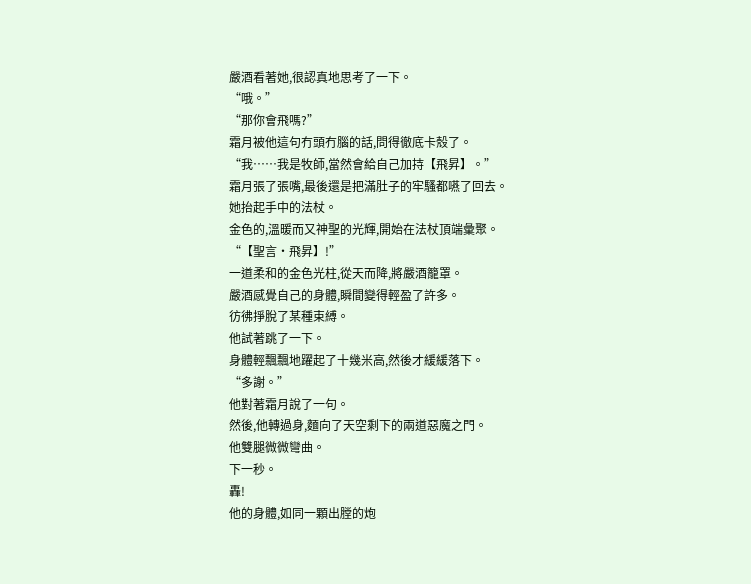嚴酒看著她,很認真地思考了一下。
“哦。”
“那你會飛嗎?”
霜月被他這句冇頭冇腦的話,問得徹底卡殼了。
“我……我是牧師,當然會給自己加持【飛昇】。”
霜月張了張嘴,最後還是把滿肚子的牢騷都嚥了回去。
她抬起手中的法杖。
金色的,溫暖而又神聖的光輝,開始在法杖頂端彙聚。
“【聖言·飛昇】!”
一道柔和的金色光柱,從天而降,將嚴酒籠罩。
嚴酒感覺自己的身體,瞬間變得輕盈了許多。
彷彿掙脫了某種束縛。
他試著跳了一下。
身體輕飄飄地躍起了十幾米高,然後才緩緩落下。
“多謝。”
他對著霜月說了一句。
然後,他轉過身,麵向了天空剩下的兩道惡魔之門。
他雙腿微微彎曲。
下一秒。
轟!
他的身體,如同一顆出膛的炮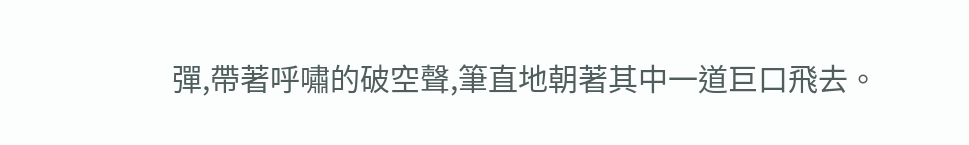彈,帶著呼嘯的破空聲,筆直地朝著其中一道巨口飛去。